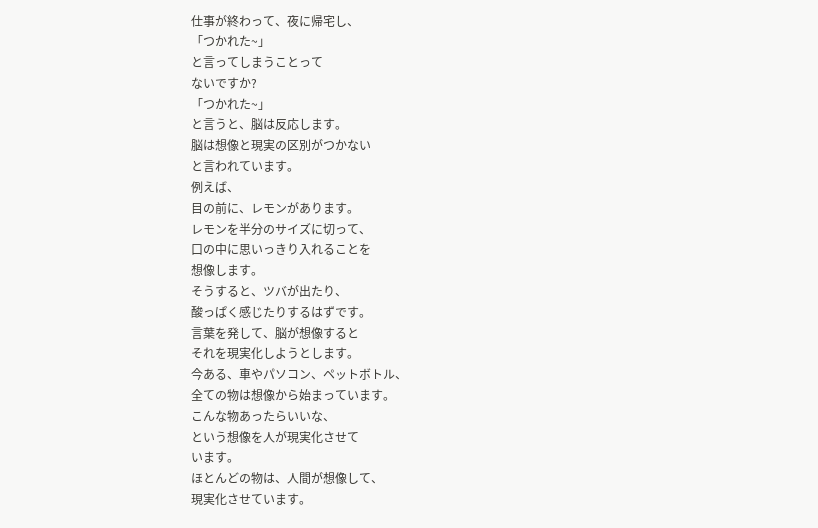仕事が終わって、夜に帰宅し、
「つかれた~」
と言ってしまうことって
ないですか?
「つかれた~」
と言うと、脳は反応します。
脳は想像と現実の区別がつかない
と言われています。
例えば、
目の前に、レモンがあります。
レモンを半分のサイズに切って、
口の中に思いっきり入れることを
想像します。
そうすると、ツバが出たり、
酸っぱく感じたりするはずです。
言葉を発して、脳が想像すると
それを現実化しようとします。
今ある、車やパソコン、ペットボトル、
全ての物は想像から始まっています。
こんな物あったらいいな、
という想像を人が現実化させて
います。
ほとんどの物は、人間が想像して、
現実化させています。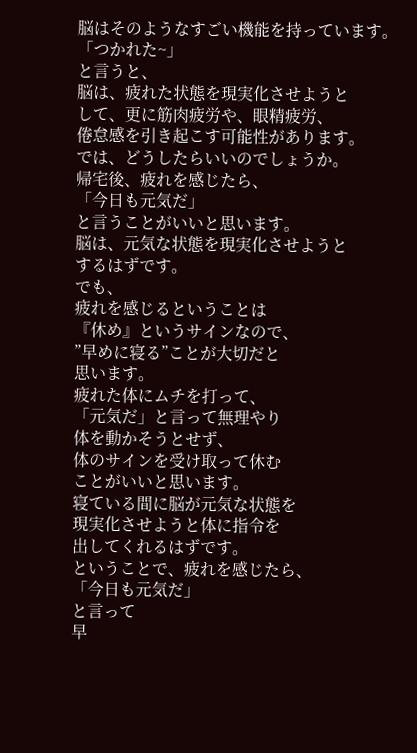脳はそのようなすごい機能を持っています。
「つかれた~」
と言うと、
脳は、疲れた状態を現実化させようと
して、更に筋肉疲労や、眼精疲労、
倦怠感を引き起こす可能性があります。
では、どうしたらいいのでしょうか。
帰宅後、疲れを感じたら、
「今日も元気だ」
と言うことがいいと思います。
脳は、元気な状態を現実化させようと
するはずです。
でも、
疲れを感じるということは
『休め』というサインなので、
”早めに寝る”ことが大切だと
思います。
疲れた体にムチを打って、
「元気だ」と言って無理やり
体を動かそうとせず、
体のサインを受け取って休む
ことがいいと思います。
寝ている間に脳が元気な状態を
現実化させようと体に指令を
出してくれるはずです。
ということで、疲れを感じたら、
「今日も元気だ」
と言って
早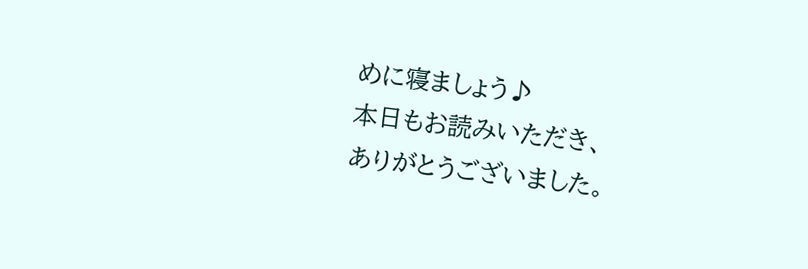めに寝ましょう♪
本日もお読みいただき、
ありがとうございました。